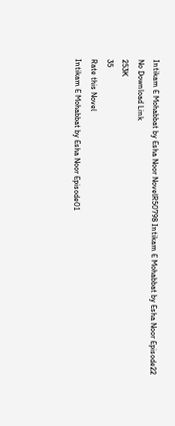Intikam E Mohabbat by Esha Noor NovelR50798 Intikam E Mohabbat by Esha Noor Episode22
No Download Link
253K
35
Rate this Novel
Intikam E Mohabbat by Esha Noor Episode01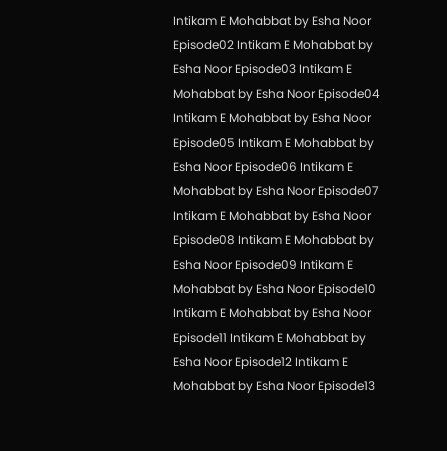Intikam E Mohabbat by Esha Noor Episode02 Intikam E Mohabbat by Esha Noor Episode03 Intikam E Mohabbat by Esha Noor Episode04 Intikam E Mohabbat by Esha Noor Episode05 Intikam E Mohabbat by Esha Noor Episode06 Intikam E Mohabbat by Esha Noor Episode07 Intikam E Mohabbat by Esha Noor Episode08 Intikam E Mohabbat by Esha Noor Episode09 Intikam E Mohabbat by Esha Noor Episode10 Intikam E Mohabbat by Esha Noor Episode11 Intikam E Mohabbat by Esha Noor Episode12 Intikam E Mohabbat by Esha Noor Episode13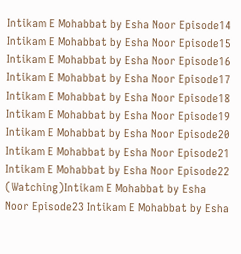Intikam E Mohabbat by Esha Noor Episode14 Intikam E Mohabbat by Esha Noor Episode15 Intikam E Mohabbat by Esha Noor Episode16 Intikam E Mohabbat by Esha Noor Episode17 Intikam E Mohabbat by Esha Noor Episode18 Intikam E Mohabbat by Esha Noor Episode19 Intikam E Mohabbat by Esha Noor Episode20 Intikam E Mohabbat by Esha Noor Episode21 Intikam E Mohabbat by Esha Noor Episode22 (Watching)Intikam E Mohabbat by Esha Noor Episode23 Intikam E Mohabbat by Esha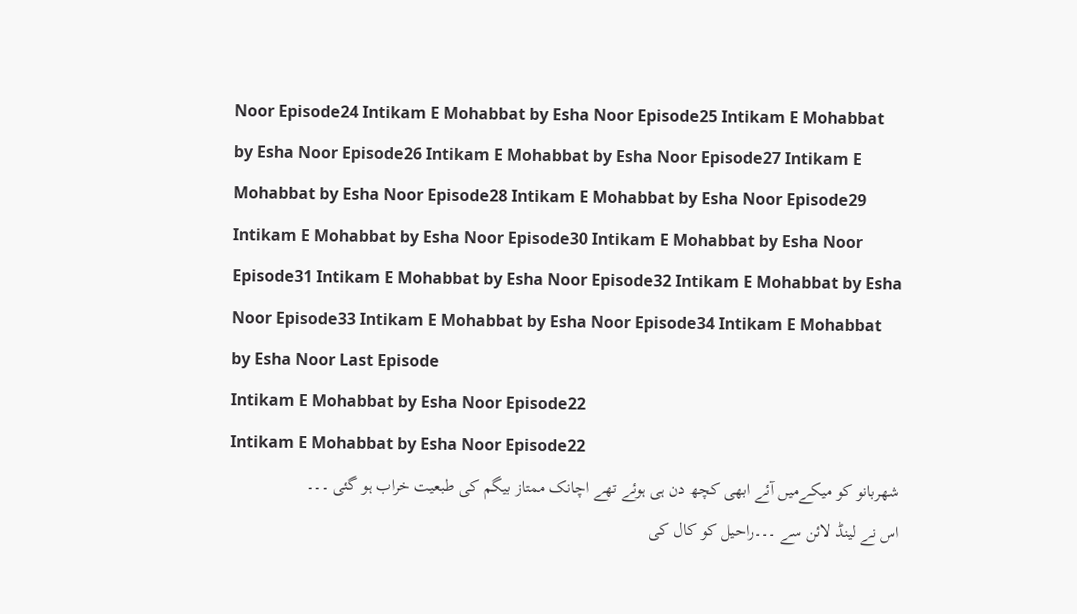Noor Episode24 Intikam E Mohabbat by Esha Noor Episode25 Intikam E Mohabbat by Esha Noor Episode26 Intikam E Mohabbat by Esha Noor Episode27 Intikam E Mohabbat by Esha Noor Episode28 Intikam E Mohabbat by Esha Noor Episode29 Intikam E Mohabbat by Esha Noor Episode30 Intikam E Mohabbat by Esha Noor Episode31 Intikam E Mohabbat by Esha Noor Episode32 Intikam E Mohabbat by Esha Noor Episode33 Intikam E Mohabbat by Esha Noor Episode34 Intikam E Mohabbat by Esha Noor Last Episode
Intikam E Mohabbat by Esha Noor Episode22
Intikam E Mohabbat by Esha Noor Episode22
شھربانو کو میکےمیں آئے ابھی کچھ دن ہی ہوئے تھے اچانک ممتاز بیگم کی طبعیت خراب ہو گئی ۔۔۔
اس نے لینڈ لائن سے ۔۔۔راحیل کو کال کی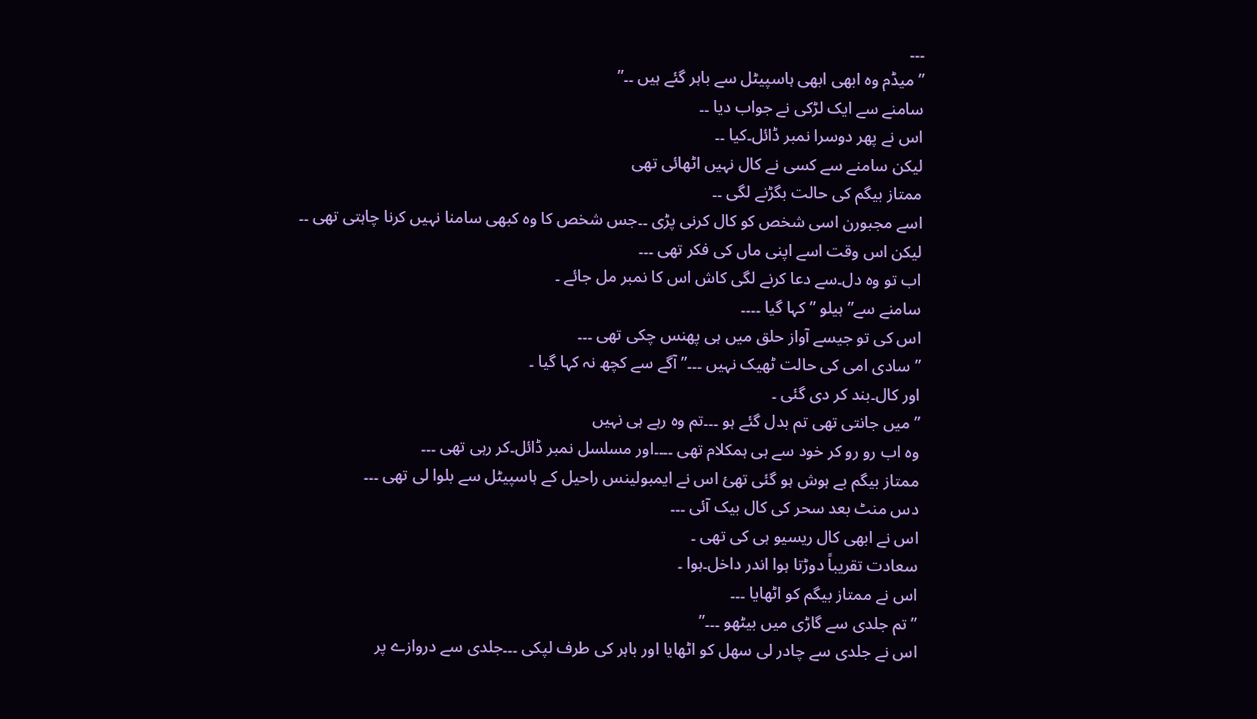۔۔۔
” میڈم وہ ابھی ابھی ہاسپیٹل سے باہر گئے ہیں ۔۔”
سامنے سے ایک لڑکی نے جواب دیا ۔۔
اس نے پھر دوسرا نمبر ڈائل۔کیا ۔۔
لیکن سامنے سے کسی نے کال نہیں اٹھائی تھی
ممتاز بیگم کی حالت بگڑنے لگی ۔۔
اسے مجبورن اسی شخص کو کال کرنی پڑی ۔۔جس شخص کا وہ کبھی سامنا نہیں کرنا چاہتی تھی ۔۔
لیکن اس وقت اسے اپنی ماں کی فکر تھی ۔۔۔
اب تو وہ دل۔سے دعا کرنے لگی کاش اس کا نمبر مل جائے ۔
سامنے سے” ہیلو ” کہا گیا ۔۔۔۔
اس کی تو جیسے آواز حلق میں ہی پھنس چکی تھی ۔۔۔
” سادی امی کی حالت ٹھیک نہیں ۔۔۔” آگے سے کچھ نہ کہا گیا ۔
اور کال۔بند کر دی گئی ۔
” میں جانتی تھی تم بدل گئے ہو ۔۔۔تم وہ رہے ہی نہیں
وہ اب رو رو کر خود سے ہی ہمکلام تھی ۔۔۔۔اور مسلسل نمبر ڈائل۔کر رہی تھی ۔۔۔
ممتاز بیگم بے ہوش ہو گئی تھئ اس نے ایمبولینس راحیل کے ہاسپیٹل سے بلوا لی تھی ۔۔۔
دس منٹ بعد سحر کی کال بیک آئی ۔۔۔
اس نے ابھی کال ریسیو ہی کی تھی ۔
سعادت تقریباً دوڑتا ہوا اندر داخل۔ہوا ۔
اس نے ممتاز بیگم کو اٹھایا ۔۔۔
” تم جلدی سے گاڑی میں بیٹھو ۔۔۔”
اس نے جلدی سے چادر لی سھل کو اٹھایا اور باہر کی طرف لپکی ۔۔۔جلدی سے دروازے پر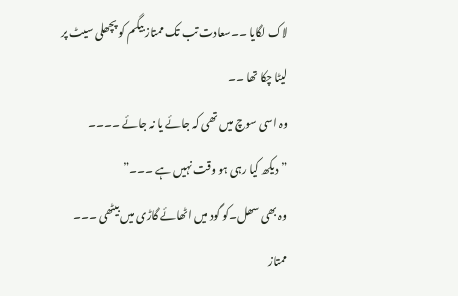لاک لگایا ۔۔سعادت تب تک ممتاز بیگم کو پچھلی سیٹ پر لیٹا چکا تھا ۔۔
وہ اسی سوچ میں تھی کہ جائے یا نہ جائے ۔۔۔۔
” دیکھ کیا رہی ہو وقت نہیں ہے ۔۔۔”
وہ بھی سھل۔کو گود میں اٹھائے گاڑی میں بیٹھی ۔۔۔
ممتاز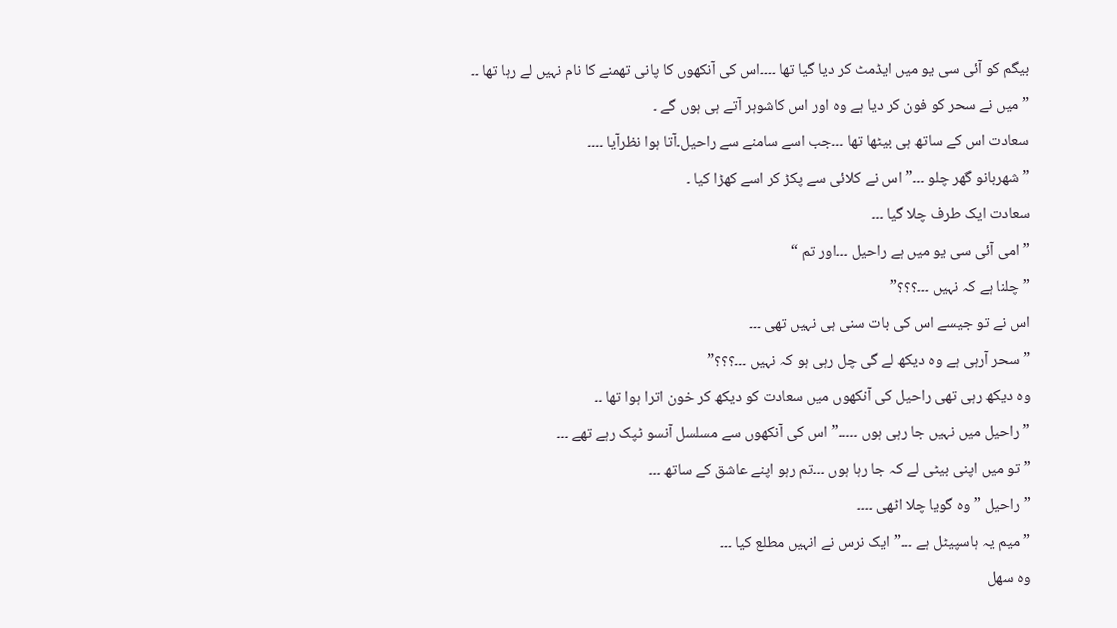بیگم کو آئی سی یو میں ایڈمٹ کر دیا گیا تھا ۔۔۔۔اس کی آنکھوں کا پانی تھمنے کا نام نہیں لے رہا تھا ۔۔
” میں نے سحر کو فون کر دیا ہے وہ اور اس کاشوہر آتے ہی ہوں گے ۔
سعادت اس کے ساتھ ہی بیٹھا تھا ۔۔۔جب اسے سامنے سے راحیل۔آتا ہوا نظرآیا ۔۔۔۔
” شھربانو گھر چلو ۔۔۔” اس نے کلائی سے پکڑ کر اسے کھڑا کیا ۔
سعادت ایک طرف چلا گیا ۔۔۔
” امی آئی سی یو میں ہے راحیل ۔۔۔اور تم “
” چلنا ہے کہ نہیں ۔۔۔؟؟؟”
اس نے تو جیسے اس کی بات سنی ہی نہیں تھی ۔۔۔
” سحر آرہی ہے وہ دیکھ لے گی چل رہی ہو کہ نہیں ۔۔۔؟؟؟”
وہ دیکھ رہی تھی راحیل کی آنکھوں میں سعادت کو دیکھ کر خون اترا ہوا تھا ۔۔
” راحیل میں نہیں جا رہی ہوں ۔۔۔۔۔” اس کی آنکھوں سے مسلسل آنسو ٹپک رہے تھے ۔۔۔
” تو میں اپنی بیٹی لے کہ جا رہا ہوں ۔۔۔تم رہو اپنے عاشق کے ساتھ ۔۔۔
” راحیل ” وہ گویا چلا اٹھی ۔۔۔۔
” میم یہ ہاسپیٹل ہے ۔۔۔” ایک نرس نے انہیں مطلع کیا ۔۔۔
وہ سھل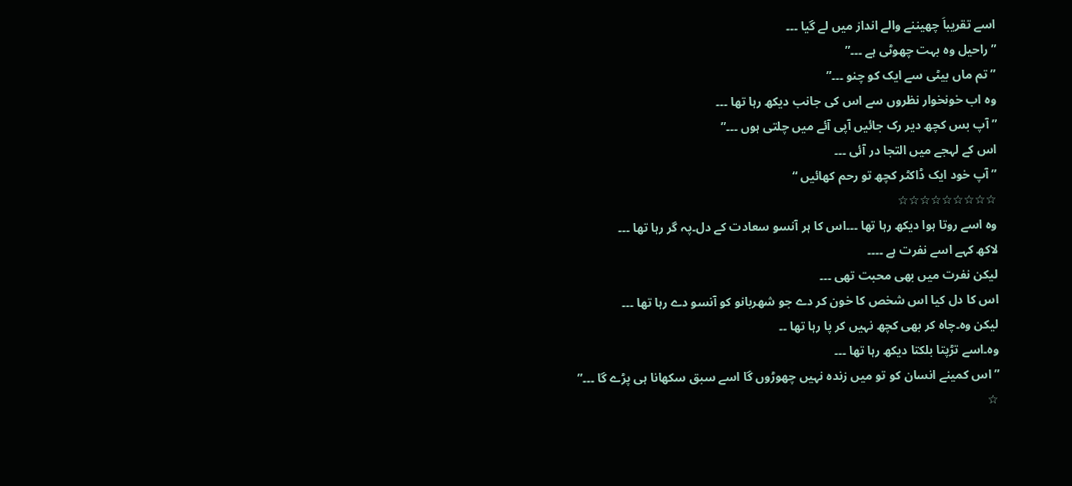اسے تقریباَ چھیننے والے انداز میں لے گیا ۔۔۔
” راحیل وہ بہت چھوٹی ہے ۔۔۔”
” تم ماں بیٹی سے ایک کو چنو ۔۔۔”
وہ اب خونخوار نظروں سے اس کی جانب دیکھ رہا تھا ۔۔۔
” آپ بس کچھ دیر رک جائیں آپی آئے میں چلتی ہوں ۔۔۔”
اس کے لہجے میں التجا در آئی ۔۔۔
” آپ خود ایک ڈاکٹر کچھ تو رحم کھائیں “
☆☆☆☆☆☆☆☆☆
وہ اسے روتا ہوا دیکھ رہا تھا ۔۔۔اس کا ہر آنسو سعادت کے دل۔پہ گر رہا تھا ۔۔۔
لاکھ کہے اسے نفرت ہے ۔۔۔۔
لیکن نفرت میں بھی محبت تھی ۔۔۔
اس کا دل کیا اس شخص کا خون کر دے جو شھربانو کو آنسو دے رہا تھا ۔۔۔
لیکن وہ۔چاہ کر بھی کچھ نہیں کر پا رہا تھا ۔۔
وہ۔اسے تڑپتا بلکتا دیکھ رہا تھا ۔۔۔
” اس کمینے انسان کو تو میں زندہ نہیں چھوڑوں گا اسے سبق سکھانا ہی پڑے گا ۔۔۔”
☆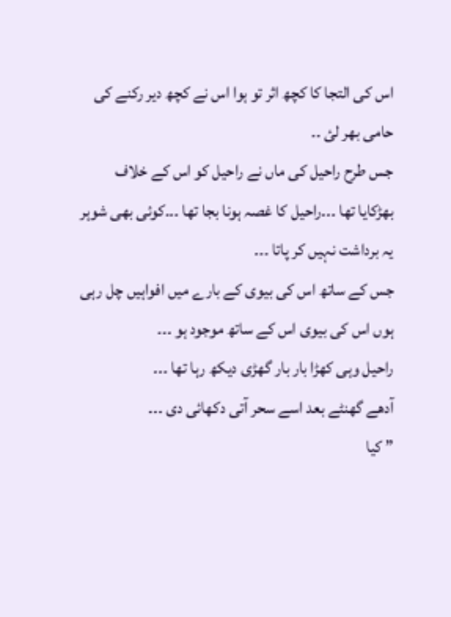اس کی التجا کا کچھ اثر تو ہوا اس نے کچھ دیر رکنے کی حامی بھر لئ ۔۔
جس طرح راحیل کی ماں نے راحیل کو اس کے خلاف بھڑکایا تھا ۔۔۔راحیل کا غصہ ہونا بجا تھا ۔۔۔کوئی بھی شوہر یہ برداشت نہیں کر پاتا ۔۔۔
جس کے ساتھ اس کی بیوی کے بارے میں افواہیں چل رہی ہوں اس کی بیوی اس کے ساتھ موجود ہو ۔۔۔
راحیل وہی کھڑا بار بار گھڑی دیکھ رہا تھا ۔۔۔
آدھے گھنٹے بعد اسے سحر آتی دکھائی دی ۔۔۔
” کیا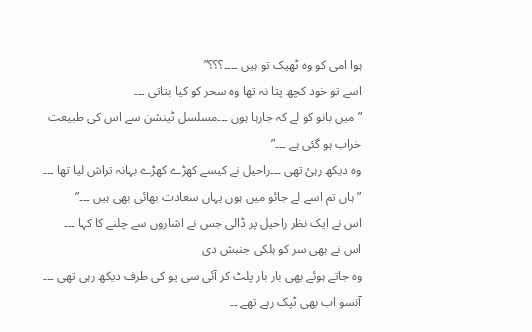ہوا امی کو وہ ٹھیک تو ہیں ۔۔۔۔؟؟؟”
اسے تو خود کچھ پتا نہ تھا وہ سحر کو کیا بتاتی ۔۔۔
” میں بانو کو لے کہ جارہا ہوں ۔۔۔مسلسل ٹینشن سے اس کی طبیعت خراب ہو گئی ہے ۔۔۔”
وہ دیکھ رہئ تھی ۔۔۔راحیل نے کیسے کھڑے کھڑے بہانہ تراش لیا تھا ۔۔۔
” ہاں تم اسے لے جائو میں ہوں یہاں سعادت بھائی بھی ہیں ۔۔۔”
اس نے ایک نظر راحیل پر ڈالی جس نے اشاروں سے چلنے کا کہا ۔۔۔
اس نے بھی سر کو ہلکی جنبش دی
وہ جاتے ہوئے بھی بار بار پلٹ کر آئی سی یو کی طرف دیکھ رہی تھی ۔۔۔
آنسو اب بھی ٹپک رہے تھے ۔۔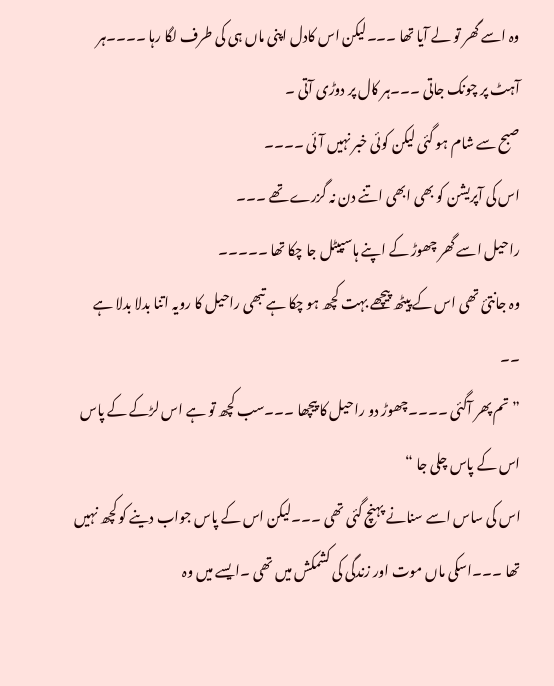وہ اسے گھر تو لے آیا تھا ۔۔۔لیکن اس کادل اپنی ماں ہی کی طرف لگا رہا ۔۔۔۔ہر آہٹ پر چونک جاتی ۔۔۔ہر کال پر دوڑی آتی ۔
صبح سے شام ہو گئی لیکن کوئی خبر نہیں آئی ۔۔۔۔
اس کی آپریشن کو بھی ابھی اتنے دن نہ گزرے تھے ۔۔۔
راحیل اسے گھر چھوڑ کے اپنے ہاسپیٹل جا چکا تھا ۔۔۔۔۔
وہ جانتئ تھی اس کے پیٹھ پیچھے بہت کچھ ہو چکا ہے تبھی راحیل کا رویہ اتنا بدلا بدلا ہے ۔۔
” تم پھر آگئی ۔۔۔۔چھوڑ دو راحیل کا پیچھا ۔۔۔سب کچھ تو ہے اس لڑکے کے پاس اس کے پاس چلی جا “
اس کی ساس اسے سنانے پہنچ گئی تھی ۔۔۔لیکن اس کے پاس جواب دینے کو کچھ نہیں تھا ۔۔۔اسکی ماں موت اور زندگی کی کشمکش میں تھی ۔ایسے میں وہ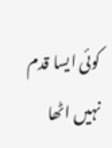کوئی ایسا قدم نہیں اٹھا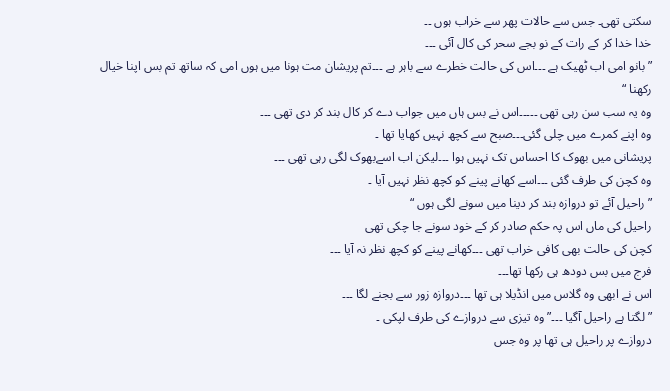سکتی تھی۔ جس سے حالات پھر سے خراب ہوں ۔۔
خدا خدا کر کے رات کے نو بجے سحر کی کال آئی ۔۔۔
” بانو امی اب ٹھیک ہے ۔۔۔اس کی حالت خطرے سے باہر ہے ۔۔۔تم پریشان مت ہونا میں ہوں امی کہ ساتھ تم بس اپنا خیال رکھنا “
وہ یہ سب سن رہی تھی ۔۔۔۔۔اس نے بس ہاں میں جواب دے کر کال بند کر دی تھی ۔۔۔
وہ اپنے کمرے میں چلی گئی۔۔۔صبح سے کچھ نہیں کھایا تھا ۔
پریشانی میں بھوک کا احساس تک نہیں ہوا ۔۔۔لیکن اب اسےبھوک لگی رہی تھی ۔۔۔
وہ کچن کی طرف گئی ۔۔۔اسے کھانے پینے کو کچھ نظر نہیں آیا ۔
” راحیل آئے تو دروازہ بند کر دینا میں سونے لگی ہوں “
راحیل کی ماں اس پہ حکم صادر کر کے خود سونے جا چکی تھی
کچن کی حالت بھی کافی خراب تھی ۔۔۔کھانے پینے کو کچھ نظر نہ آیا ۔۔۔
فرج میں بس دودھ ہی رکھا تھا۔۔۔
اس نے ابھی وہ گلاس میں انڈیلا ہی تھا ۔۔۔دروازہ زور سے بجنے لگا ۔۔۔
” لگتا ہے راحیل آگیا ۔۔۔” وہ تیزی سے دروازے کی طرف لپکی ۔
دروازے پر راحیل ہی تھا پر وہ جس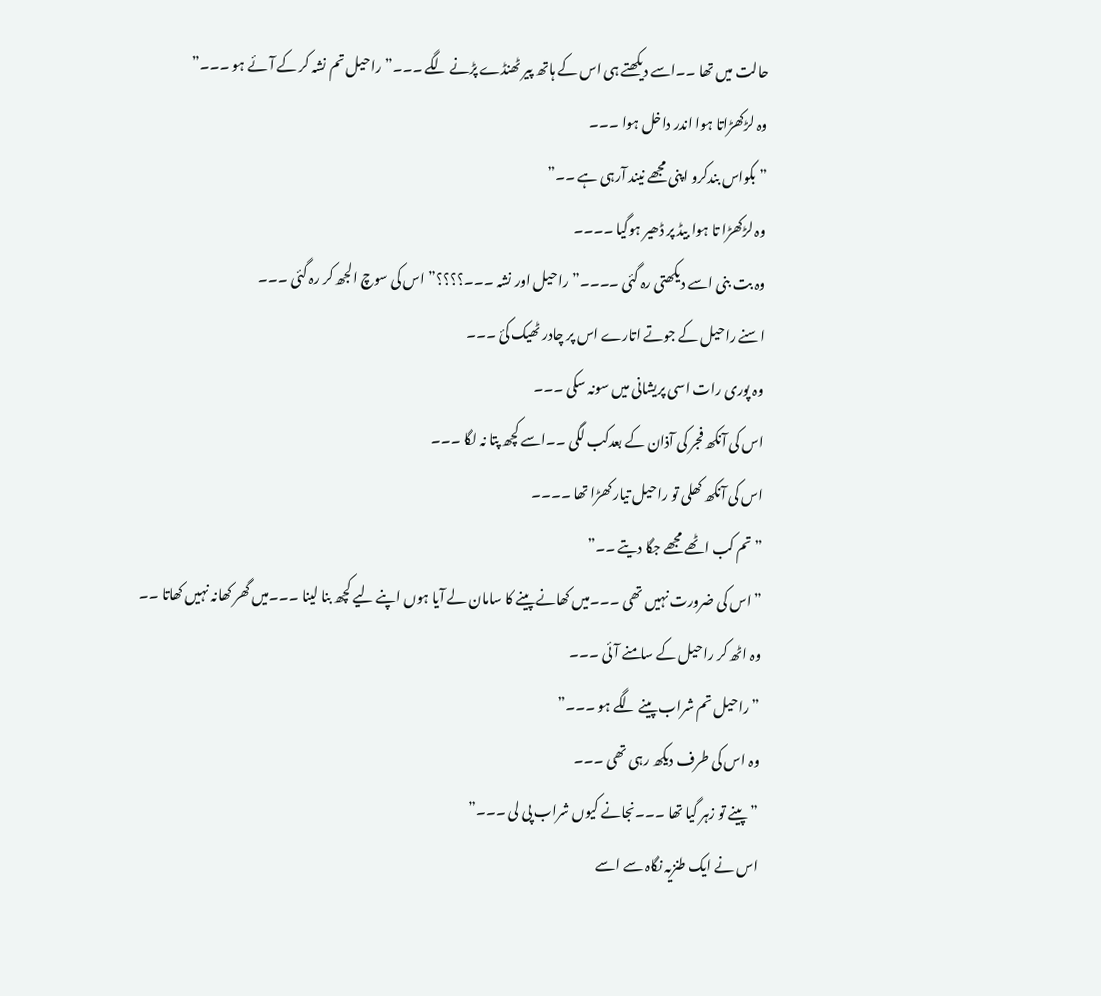حالت میں تھا ۔۔اسے دیکھتے ہی اس کے ہاتھ پیر ٹھنڈے پڑنے لگے ۔۔۔” راحیل تم نشہ کر کے آئے ہو ۔۔۔”
وہ لڑکھڑاتا ہوا اندر داخل ہوا ۔۔۔
” بکواس بندکرو اپنی مجھے نیند آرہی ہے ۔۔”
وہ لڑکھڑا تا ہوا بیڈ پر ڈھیر ہوگیا ۔۔۔۔
وہ بت بنی اسے دیکھتی رہ گئی ۔۔۔۔” راحیل اور نشہ ۔۔۔؟؟؟؟” اس کی سوچ الجھ کر رہ گئی ۔۔۔
اسنے راحیل کے جوتے اتارے اس پر چادر ٹھیک کئ ۔۔۔
وہ پوری رات اسی پریشانی میں سونہ سکی ۔۔۔
اس کی آنکھ فجر کی آذان کے بعدکب لگی ۔۔اسے کچھ پتا نہ لگا ۔۔۔
اس کی آنکھ کھلی تو راحیل تیار کھڑا تھا ۔۔۔۔
” تم کب اٹھے مجھے جگا دیتے ۔۔”
” اس کی ضرورت نہیں تھی ۔۔۔میں کھانے پینے کا سامان لے آیا ہوں اپنے لیے کچھ بنا لینا ۔۔۔میں گھر کھانہ نہیں کھاتا ۔۔
وہ اٹھ کر راحیل کے سامنے آئی ۔۔۔
” راحیل تم شراب پینے لگے ہو ۔۔۔”
وہ اس کی طرف دیکھ رہی تھی ۔۔۔
” پینے تو زہر گیا تھا ۔۔۔نجانے کیوں شراب پی لی ۔۔۔”
اس نے ایک طنزیہ نگاہ سے اسے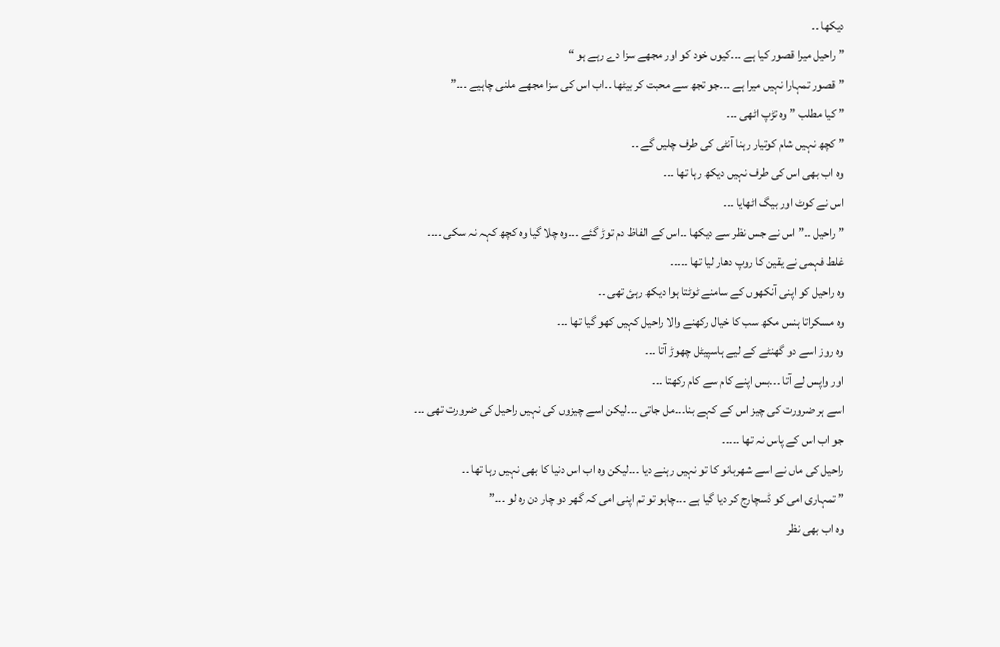دیکھا ۔۔
” راحیل میرا قصور کیا ہے ۔۔۔کیوں خود کو اور مجھے سزا دے رہے ہو “
” قصور تمہارا نہیں میرا ہے ۔۔۔جو تجھ سے محبت کر بیٹھا ۔۔اب اس کی سزا مجھے ملنی چاہیے ۔۔۔”
” کیا مطلب ” وہ تڑپ اٹھی ۔۔۔
” کچھ نہیں شام کوتیار رہنا آنٹی کی طرف چلیں گے ۔۔
وہ اب بھی اس کی طرف نہیں دیکھ رہا تھا ۔۔۔
اس نے کوٹ اور بیگ اٹھایا ۔۔۔
” راحیل ۔۔” اس نے جس نظر سے دیکھا ۔۔اس کے الفاظ دم توڑ گئے ۔۔۔وہ چلا گیا وہ کچھ کہہ نہ سکی ۔۔۔۔
غلط فہمی نے یقین کا روپ دھار لیا تھا ۔۔۔۔۔
وہ راحیل کو اپنی آنکھوں کے سامنے ٹوٹتا ہوا دیکھ رہئ تھی ۔۔
وہ مسکراتا ہنس مکھ سب کا خیال رکھنے والا راحیل کہیں کھو گیا تھا ۔۔۔
وہ روز اسے دو گھنٹے کے لیے ہاسپیٹل چھوڑ آتا ۔۔۔
اور واپس لے آتا ۔۔۔بس اپنے کام سے کام رکھتا ۔۔۔
اسے ہر ضرورت کی چیز اس کے کہے بنا۔۔۔مل جاتی ۔۔۔لیکن اسے چیزوں کی نہیں راحیل کی ضرورت تھی ۔۔۔
جو اب اس کے پاس نہ تھا ۔۔۔۔۔
راحیل کی ماں نے اسے شھربانو کا تو نہیں رہنے دیا ۔۔۔لیکن وہ اب اس دنیا کا بھی نہیں رہا تھا ۔۔
” تمہاری امی کو ڈسچارج کر دیا گیا ہے ۔۔۔چاہو تو تم اپنی امی کہ گھر دو چار دن رہ لو ۔۔۔”
وہ اب بھی نظر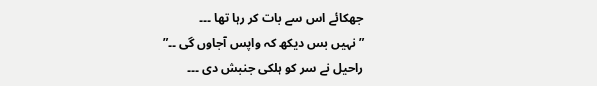جھکائے اس سے بات کر رہا تھا ۔۔۔
” نہیں بس دیکھ کہ واپس آجاوں گی ۔۔”
راحیل نے سر کو ہلکی جنبش دی ۔۔۔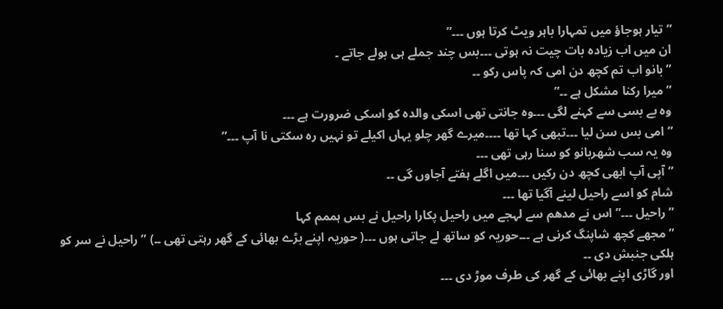” تیار ہوجاؤ میں تمہارا باہر ویٹ کرتا ہوں ۔۔۔”
ان میں اب زیادہ بات چیت نہ ہوتی ۔۔۔بس چند جملے ہی بولے جاتے ۔
” بانو اب تم کچھ دن امی کہ پاس رکو ۔۔
” میرا رکنا مشکل ہے ۔۔”
وہ بے بسی سے کہنے لگی ۔۔۔وہ جانتی تھی اسکی والدہ کو اسکی ضرورت ہے ۔۔۔
” امی بس سن لیا ۔۔۔تبھی کہا تھا ۔۔۔۔میرے گھر چلو یہاں اکیلے تو نہیں رہ سکتی نا آپ ۔۔۔”
وہ یہ سب شھربانو کو سنا رہی تھی ۔۔۔
” آپی آپ ابھی کچھ دن رکیں ۔۔۔میں اگلے ہفتے آجاوں گی ۔۔
شام کو اسے راحیل لینے آگیا تھا ۔۔۔
” راحیل ۔۔۔” اس نے مدھم سے لہجے میں راحیل پکارا راحیل نے بس ہممم کہا
” مجھے کچھ شاپنگ کرنی ہے ۔۔۔حوریہ کو ساتھ لے جاتی ہوں ۔۔۔( حوریہ اپنے بڑے بھائی کے گھر رہتی تھی ۔۔) ” راحیل نے سر کو ہلکی جنبش دی ۔۔
اور گاڑی اپنے بھائی کے گھر کی طرف موڑ دی ۔۔۔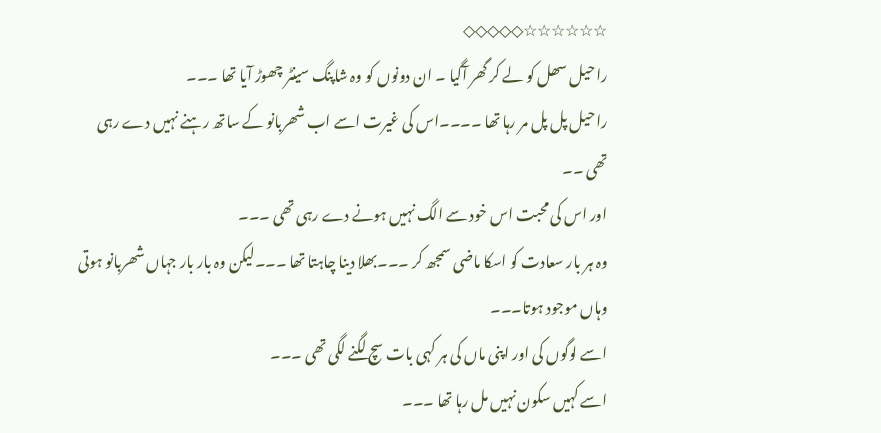☆☆☆☆☆☆◇◇◇◇◇
راحیل سھل کو لے کر گھر آگیا ۔ ان دونوں کو وہ شاپنگ سینٹر چھوڑ آیا تھا ۔۔۔
راحیل پل پل مر رہا تھا ۔۔۔۔اس کی غیرت اسے اب شھربانو کے ساتھ رہنے نہیں دے رہی تھی ۔۔
اور اس کی محبت اس خود سے الگ نہیں ہونے دے رہی تھی ۔۔۔
وہ ہر بار سعادت کو اسکا ماضی سمجھ کر ۔۔۔بھلا دینا چاہتا تھا ۔۔۔لیکن وہ بار بار جہاں شھربانو ہوتی وہاں موجود ہوتا۔۔۔
اسے لوگوں کی اور اپنی ماں کی ہر کہی بات سچ لگنے لگی تھی ۔۔۔
اسے کہیں سکون نہیں مل رہا تھا ۔۔۔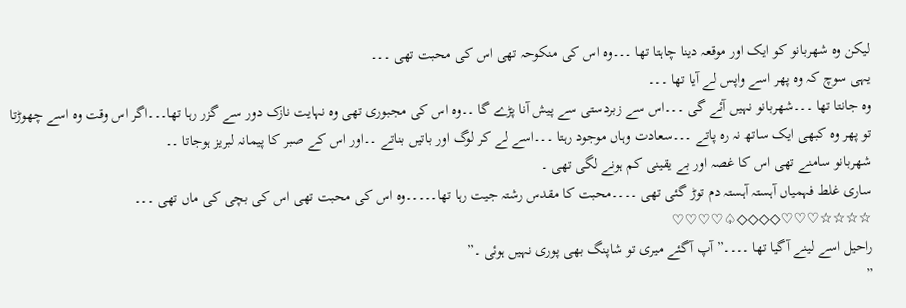لیکن وہ شھربانو کو ایک اور موقعہ دینا چاہتا تھا ۔۔۔وہ اس کی منکوحہ تھی اس کی محبت تھی ۔۔۔
یہی سوچ کہ وہ پھر اسے واپس لے آیا تھا ۔۔۔
وہ جانتا تھا ۔۔۔شھربانو نہیں آئے گی ۔۔۔اس سے زبردستی سے پیش آنا پڑے گا ۔۔وہ اس کی مجبوری تھی وہ نہایت نازک دور سے گزر رہا تھا۔۔۔اگر اس وقت وہ اسے چھوڑتا تو پھر وہ کبھی ایک ساتھ نہ رہ پاتے ۔۔۔سعادت وہاں موجود رہتا ۔۔۔اسے لے کر لوگ اور باتیں بناتے ۔۔اور اس کے صبر کا پیمانہ لبریز ہوجاتا ۔۔
شھربانو سامنے تھی اس کا غصہ اور بے یقینی کم ہونے لگی تھی ۔
ساری غلط فہمیاں آہستہ آہستہ دم توڑ گئی تھی ۔۔۔۔محبت کا مقدس رشتہ جیت رہا تھا۔۔۔۔۔وہ اس کی محبت تھی اس کی بچی کی ماں تھی ۔۔۔
☆☆☆☆♡♡♡◇◇◇◇♤♡♡♡♡
راحیل اسے لینے آگیا تھا ۔۔۔۔” آپ آگئے میری تو شاپنگ بھی پوری نہیں ہوئی ۔”
”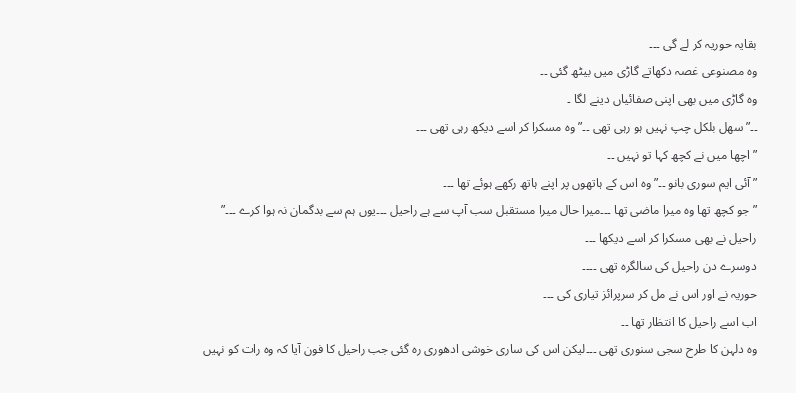بقایہ حوریہ کر لے گی ۔۔۔
وہ مصنوعی غصہ دکھاتے گاڑی میں بیٹھ گئی ۔۔
وہ گاڑی میں بھی اپنی صفائیاں دینے لگا ۔
۔۔” سھل بلکل چپ نہیں ہو رہی تھی ۔۔” وہ مسکرا کر اسے دیکھ رہی تھی ۔۔۔
” اچھا میں نے کچھ کہا تو نہیں ۔۔
” آئی ایم سوری بانو ۔۔” وہ اس کے ہاتھوں پر اپنے ہاتھ رکھے ہوئے تھا ۔۔۔
” جو کچھ تھا وہ میرا ماضی تھا ۔۔۔میرا حال میرا مستقبل سب آپ سے ہے راحیل ۔۔۔یوں ہم سے بدگمان نہ ہوا کرے ۔۔۔”
راحیل نے بھی مسکرا کر اسے دیکھا ۔۔۔
دوسرے دن راحیل کی سالگرہ تھی ۔۔۔۔
حوریہ نے اور اس نے مل کر سرپرائز تیاری کی ۔۔۔
اب اسے راحیل کا انتظار تھا ۔۔
وہ دلہن کا طرح سجی سنوری تھی ۔۔۔لیکن اس کی ساری خوشی ادھوری رہ گئی جب راحیل کا فون آیا کہ وہ رات کو نہیں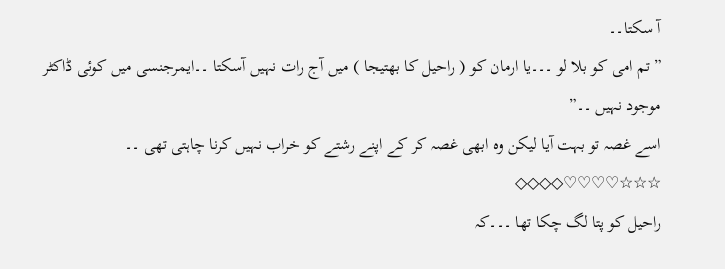آ سکتا۔۔
” تم امی کو بلا لو ۔۔۔یا ارمان کو ( راحیل کا بھتیجا ) میں آج رات نہیں آسکتا ۔۔ایمرجنسی میں کوئی ڈاکٹر موجود نہیں ۔۔”
اسے غصہ تو بہت آیا لیکن وہ ابھی غصہ کر کے اپنے رشتے کو خراب نہیں کرنا چاہتی تھی ۔۔
☆☆☆♡♡♡♡◇◇◇◇
راحیل کو پتا لگ چکا تھا ۔۔۔کہ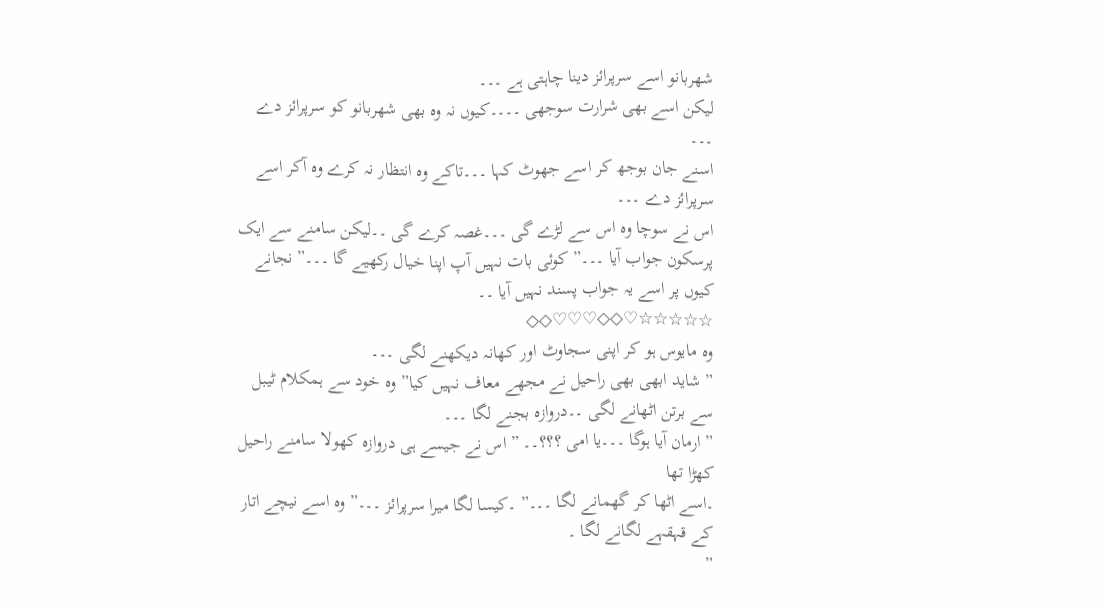شھربانو اسے سرپرائز دینا چاہتی ہے ۔۔۔
لیکن اسے بھی شرارت سوجھی ۔۔۔۔کیوں نہ وہ بھی شھربانو کو سرپرائز دے ۔۔۔
اسنے جان بوجھ کر اسے جھوٹ کہا ۔۔۔تاکے وہ انتظار نہ کرے وہ آکر اسے سرپرائز دے ۔۔۔
اس نے سوچا وہ اس سے لڑے گی ۔۔۔غصہ کرے گی ۔۔لیکن سامنے سے ایک پرسکون جواب آیا ۔۔۔” کوئی بات نہیں آپ اپنا خیال رکھیے گا ۔۔۔” نجانے کیوں پر اسے یہ جواب پسند نہیں آیا ۔۔
☆☆☆☆☆♡◇◇♡♡♡◇◇
وہ مایوس ہو کر اپنی سجاوٹ اور کھانہ دیکھنے لگی ۔۔۔
” شاید ابھی بھی راحیل نے مجھے معاف نہیں کیا” وہ خود سے ہمکلام ٹیبل سے برتن اٹھانے لگی ۔۔دروازہ بجنے لگا ۔۔۔
” ارمان آیا ہوگا ۔۔۔یا امی ؟؟؟۔۔ ” اس نے جیسے ہی دروازہ کھولا سامنے راحیل کھڑا تھا
۔اسے اٹھا کر گھمانے لگا ۔۔۔” ۔کیسا لگا میرا سرپرائز ۔۔۔” وہ اسے نیچے اتار کے قہقہے لگانے لگا ۔
”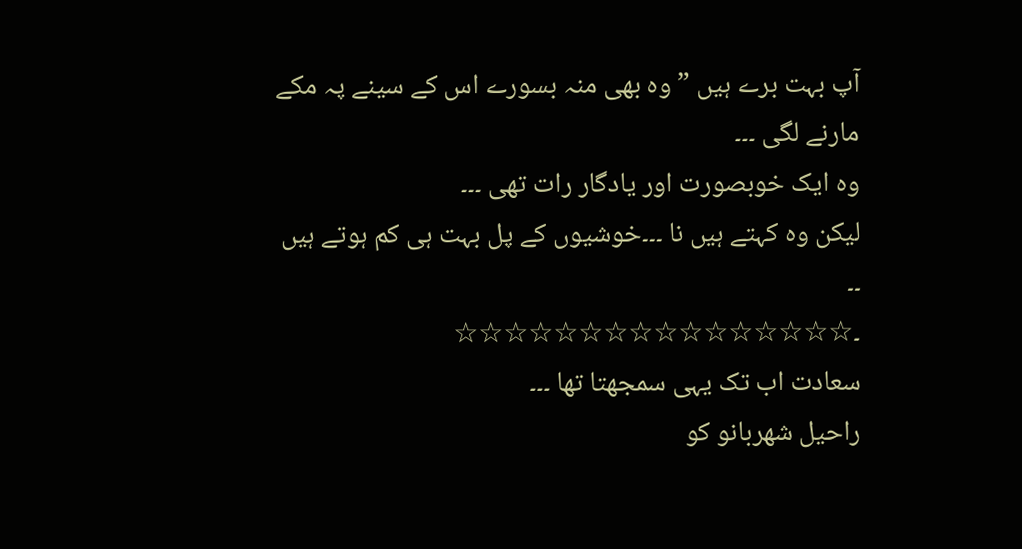آپ بہت برے ہیں ” وہ بھی منہ بسورے اس کے سینے پہ مکے مارنے لگی ۔۔۔
وہ ایک خوبصورت اور یادگار رات تھی ۔۔۔
لیکن وہ کہتے ہیں نا ۔۔۔خوشیوں کے پل بہت ہی کم ہوتے ہیں ۔۔
۔☆☆☆☆☆☆☆☆☆☆☆☆☆☆☆☆
سعادت اب تک یہی سمجھتا تھا ۔۔۔
راحیل شھربانو کو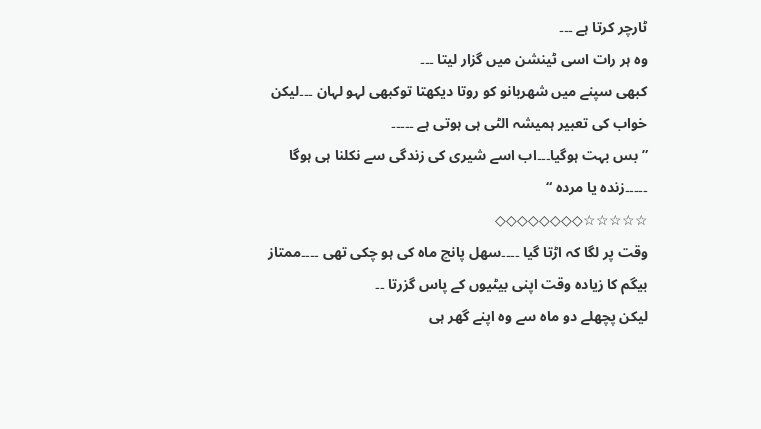ٹارچر کرتا ہے ۔۔۔
وہ ہر رات اسی ٹینشن میں گزار لیتا ۔۔۔
کبھی سپنے میں شھربانو کو روتا دیکھتا توکبھی لہو لہان ۔۔۔لیکن خواب کی تعبیر ہمیشہ الٹی ہی ہوتی ہے ۔۔۔۔۔
” بس بہت ہوگیا۔۔۔اب اسے شیری کی زندگی سے نکلنا ہی ہوگا ۔۔۔۔۔زندہ یا مردہ “
☆☆☆☆☆◇◇◇◇◇◇◇◇
وقت پر لگا کہ اڑتا گیا ۔۔۔۔سھل پانچ ماہ کی ہو چکی تھی ۔۔۔۔ممتاز بیگم کا زیادہ وقت اپنی بیٹیوں کے پاس گزرتا ۔۔
لیکن پچھلے دو ماہ سے وہ اپنے گھر ہی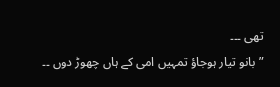تھی ۔۔۔
” بانو تیار ہوجاؤ تمہیں امی کے ہاں چھوڑ دوں ۔۔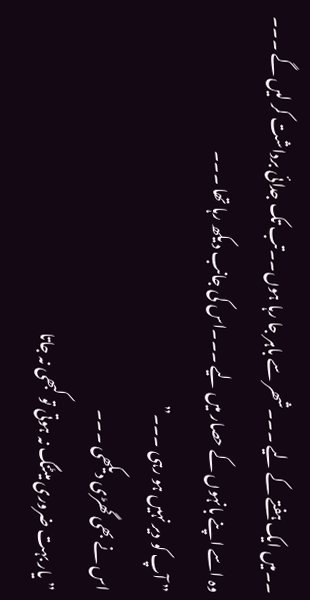۔۔میں ایک ہفتے کے لیے ۔۔۔شھر سے باہر جا رہا ہوں۔۔تب تک جدائی برداشت کر لیں گے ۔۔۔
وہ اسے اپنے بانہوں کے حصار میں لیے ۔۔۔اس کی جانب دیکھ رہا تھا ۔۔۔
” آپ کو دیر نہیں ہو رہی ۔۔۔”
اس نے بھی گھڑی دیکھی ۔۔۔
” یار بہت ضروری میٹنگ نہ ہوتی تو کبھی نہ جاتا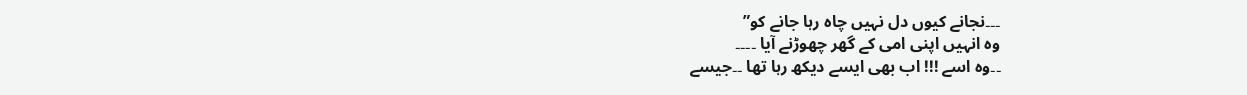۔۔۔نجانے کیوں دل نہیں چاہ رہا جانے کو”
وہ انہیں اپنی امی کے گھر چھوڑنے آیا ۔۔۔۔
۔۔وہ اسے !!! اب بھی ایسے دیکھ رہا تھا ۔۔جیسے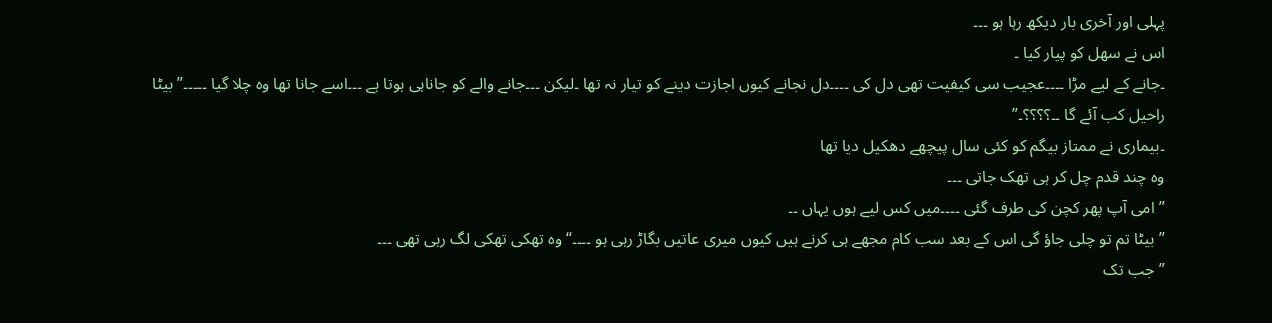پہلی اور آخری بار دیکھ رہا ہو ۔۔۔
اس نے سھل کو پیار کیا ۔
۔جانے کے لیے مڑا ۔۔۔۔عجیب سی کیفیت تھی دل کی ۔۔۔۔دل نجانے کیوں اجازت دینے کو تیار نہ تھا ۔لیکن ۔۔۔جانے والے کو جاناہی ہوتا ہے ۔۔۔اسے جانا تھا وہ چلا گیا ۔۔۔۔۔” بیٹا راحیل کب آئے گا ۔۔؟؟؟؟۔”
۔بیماری نے ممتاز بیگم کو کئی سال پیچھے دھکیل دیا تھا
وہ چند قدم چل کر ہی تھک جاتی ۔۔۔
” امی آپ پھر کچن کی طرف گئی ۔۔۔۔میں کس لیے ہوں یہاں ۔۔
” بیٹا تم تو چلی جاؤ گی اس کے بعد سب کام مجھے ہی کرنے ہیں کیوں میری عاتیں بگاڑ رہی ہو ۔۔۔۔“وہ تھکی تھکی لگ رہی تھی ۔۔۔
” جب تک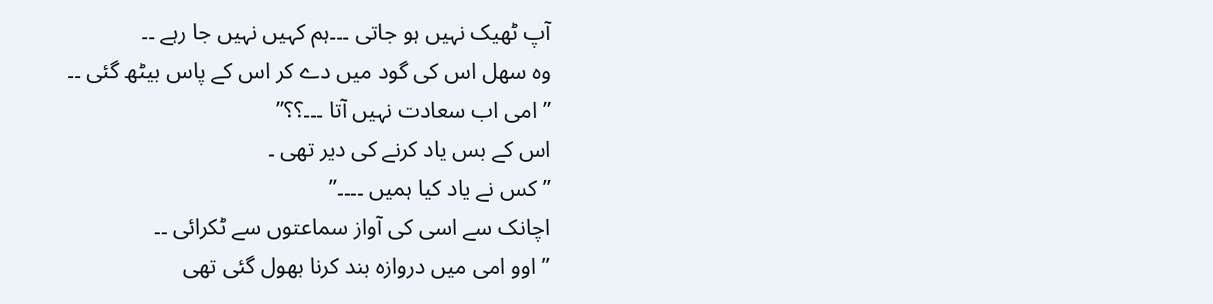آپ ٹھیک نہیں ہو جاتی ۔۔۔ہم کہیں نہیں جا رہے ۔۔
وہ سھل اس کی گود میں دے کر اس کے پاس بیٹھ گئی ۔۔
” امی اب سعادت نہیں آتا ۔۔۔؟؟”
اس کے بس یاد کرنے کی دیر تھی ۔
” کس نے یاد کیا ہمیں ۔۔۔۔”
اچانک سے اسی کی آواز سماعتوں سے ٹکرائی ۔۔
” اوو امی میں دروازہ بند کرنا بھول گئی تھی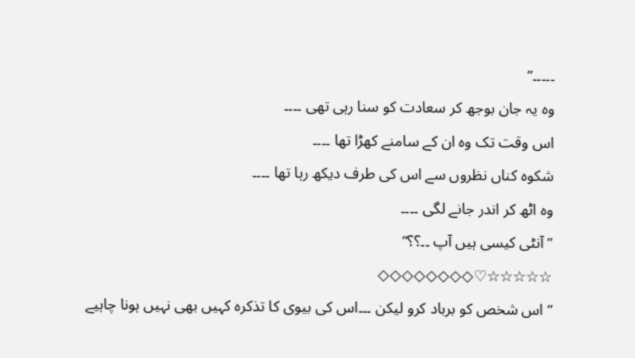۔۔۔۔۔”
وہ یہ جان بوجھ کر سعادت کو سنا رہی تھی ۔۔۔۔
اس وقت تک وہ ان کے سامنے کھڑا تھا ۔۔۔۔
شکوہ کناں نظروں سے اس کی طرف دیکھ رہا تھا ۔۔۔۔
وہ اٹھ کر اندر جانے لگی ۔۔۔۔
” آنٹی کیسی ہیں آپ ۔۔؟؟”
☆☆☆☆☆♡◇◇◇◇◇◇◇◇
” اس شخص کو برباد کرو لیکن ۔۔۔اس کی بیوی کا تذکرہ کہیں بھی نہیں ہونا چاہیے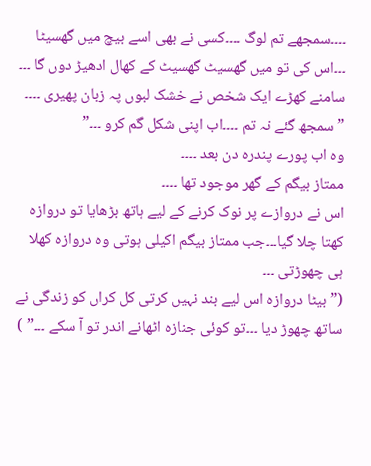۔۔۔۔سمجھے تم لوگ ۔۔۔۔کسی نے بھی اسے بیچ میں گھسیٹا ۔۔۔اس کی تو میں گھسیٹ گھسیٹ کے کھال ادھیڑ دوں گا ۔۔۔
سامنے کھڑے ایک شخص نے خشک لبوں پہ زبان پھیری ۔۔۔۔
” سمجھ گئے نہ تم ۔۔۔۔اب اپنی شکل گم کرو ۔۔۔”
وہ اب پورے پندرہ دن بعد ۔۔۔۔
ممتاز بیگم کے گھر موجود تھا ۔۔۔۔
اس نے دروازے پر نوک کرنے کے لیے ہاتھ بڑھایا تو دروازہ کھتا چلا گیا۔۔۔جب ممتاز بیگم اکیلی ہوتی وہ دروازہ کھلا ہی چھوڑتی ۔۔۔
(” بیٹا دروازہ اس لیے بند نہیں کرتی کل کراں کو زندگی نے ساتھ چھوڑ دیا ۔۔۔تو کوئی جنازہ اٹھانے اندر تو آ سکے ۔۔۔” )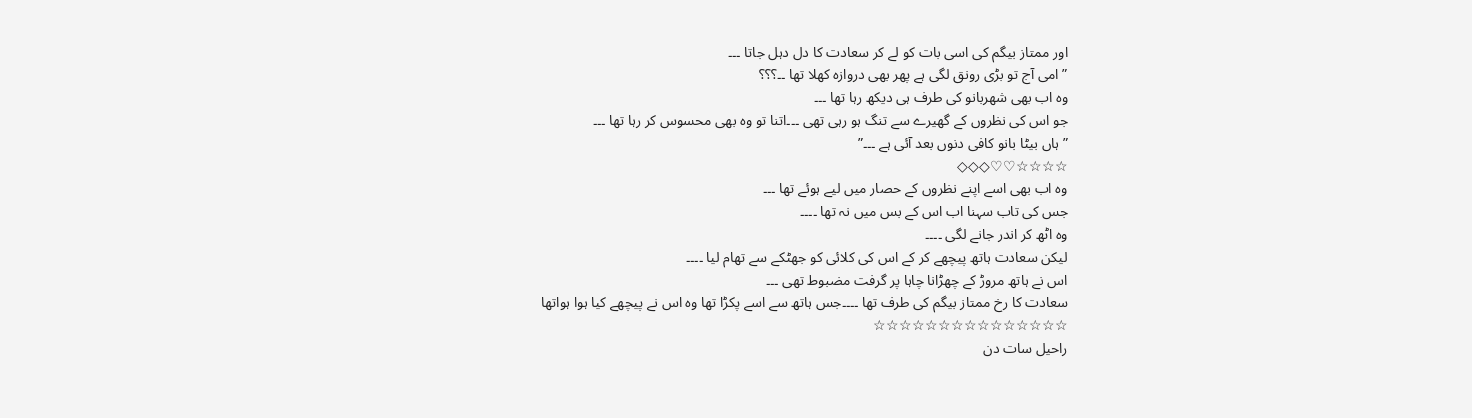اور ممتاز بیگم کی اسی بات کو لے کر سعادت کا دل دہل جاتا ۔۔۔
” امی آج تو بڑی رونق لگی ہے پھر بھی دروازہ کھلا تھا ۔۔؟؟؟
وہ اب بھی شھربانو کی طرف ہی دیکھ رہا تھا ۔۔۔
جو اس کی نظروں کے گھیرے سے تنگ ہو رہی تھی ۔۔۔اتنا تو وہ بھی محسوس کر رہا تھا ۔۔۔
” ہاں بیٹا بانو کافی دنوں بعد آئی ہے ۔۔۔”
☆☆☆☆♡♡◇◇◇
وہ اب بھی اسے اپنے نظروں کے حصار میں لیے ہوئے تھا ۔۔۔
جس کی تاب سہنا اب اس کے بس میں نہ تھا ۔۔۔۔
وہ اٹھ کر اندر جانے لگی ۔۔۔۔
لیکن سعادت ہاتھ پیچھے کر کے اس کی کلائی کو جھٹکے سے تھام لیا ۔۔۔۔
اس نے ہاتھ مروڑ کے چھڑانا چاہا پر گرفت مضبوط تھی ۔۔۔
سعادت کا رخ ممتاز بیگم کی طرف تھا ۔۔۔۔جس ہاتھ سے اسے پکڑا تھا وہ اس نے پیچھے کیا ہوا ہواتھا
☆☆☆☆☆☆☆☆☆☆☆☆☆☆☆
راحیل سات دن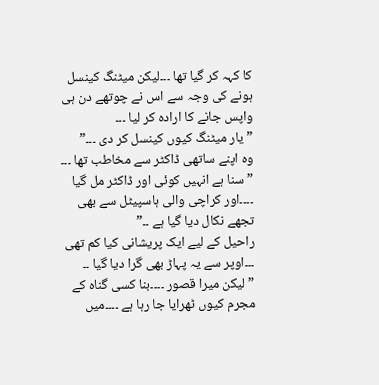کا کہہ کر گیا تھا ۔۔۔لیکن میٹنگ کینسل ہونے کی وجہ سے اس نے چوتھے دن ہی واپس جانے کا ارادہ کر لیا ۔۔۔
” یار میٹنگ کیوں کینسل کر دی ۔۔۔”
وہ اپنے ساتھی ڈاکٹر سے مخاطب تھا ۔۔۔
” سنا ہے انہیں کوئی اور ڈاکٹر مل گیا ۔۔۔۔اور کراچی والی ہاسپیٹل سے بھی تجھے نکال دیا گیا ہے ۔۔”
راحیل کے لیے ایک پریشانی کیا کم تھی ۔۔۔اوپر سے یہ پہاڑ بھی گرا دیا گیا ۔۔
” لیکن میرا قصور ۔۔۔۔بنا کسی گناہ کے مجرم کیوں ٹھرایا جا رہا ہے ۔۔۔۔میں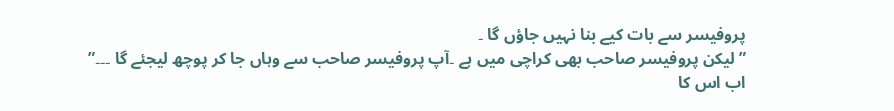پروفیسر سے بات کیے بنا نہیں جاؤں گا ۔
” لیکن پروفيسر صاحب بھی کراچی میں ہے ۔آپ پروفیسر صاحب سے وہاں جا کر پوچھ لیجئے گا ۔۔۔”
اب اس کا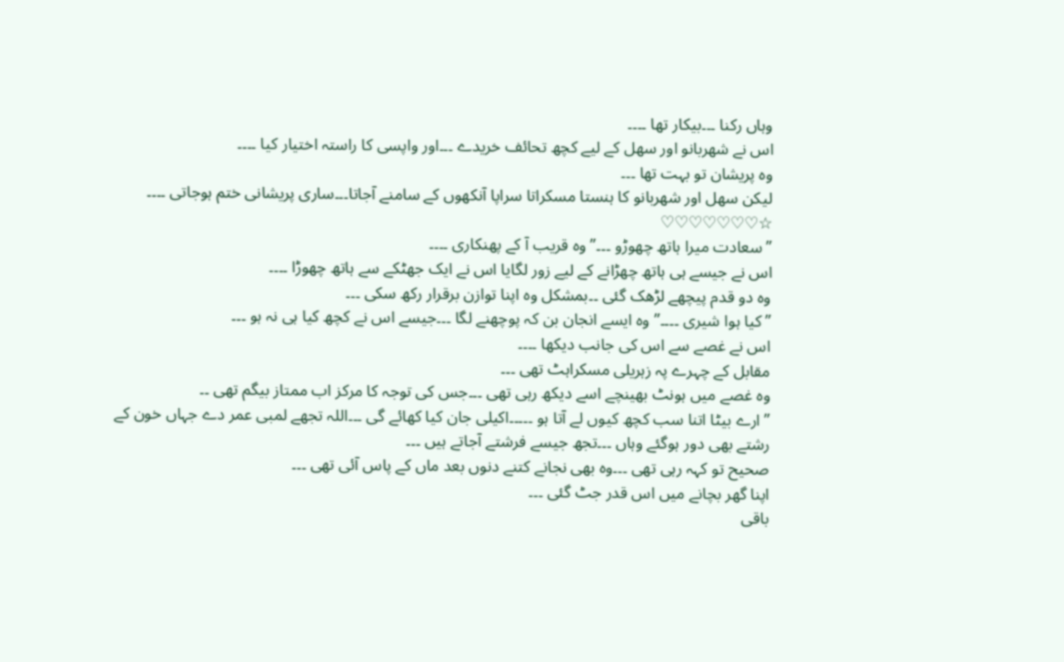وہاں رکنا ۔۔۔بیکار تھا ۔۔۔۔
اس نے شھربانو اور سھل کے لیے کچھ تحائف خریدے ۔۔۔اور واپسی کا راستہ اختیار کیا ۔۔۔۔
وہ پریشان تو بہت تھا ۔۔۔
لیکن سھل اور شھربانو کا ہنستا مسکراتا سراپا آنکھوں کے سامنے آجاتا۔۔۔ساری پریشانی ختم ہوجاتی ۔۔۔۔
☆♡♡♡♡♡♡♡
” سعادت میرا ہاتھ چھوڑو ۔۔۔” وہ قریب آ کے پھنکاری ۔۔۔۔
اس نے جیسے ہی ہاتھ چھڑانے کے لیے زور لگایا اس نے ایک جھٹکے سے ہاتھ چھوڑا ۔۔۔۔
وہ دو قدم پیچھے لڑھک گئی ۔۔بمشکل وہ اپنا توازن برقرار رکھ سکی ۔۔۔
” کیا ہوا شیری ۔۔۔۔” وہ ایسے انجان بن کہ پوچھنے لگا ۔۔۔جیسے اس نے کچھ کیا ہی نہ ہو ۔۔۔
اس نے غصے سے اس کی جانب دیکھا ۔۔۔۔
مقابل کے چہرے پہ زہریلی مسکراہٹ تھی ۔۔۔
وہ غصے میں ہونٹ بھینچے اسے دیکھ رہی تھی ۔۔۔جس کی توجہ کا مرکز اب ممتاز بیگم تھی ۔۔
” ارے بیٹا اتنا سب کچھ کیوں لے آتا ہو ۔۔۔۔۔اکیلی جان کیا کھائے گی ۔۔۔اللہ تجھے لمبی عمر دے جہاں خون کے رشتے بھی دور ہوگئے وہاں ۔۔۔تجھ جیسے فرشتے آجاتے ہیں ۔۔۔
صحیح تو کہہ رہی تھی ۔۔۔وہ بھی نجانے کتنے دنوں بعد ماں کے پاس آئی تھی ۔۔۔
اپنا گھر بچانے میں اس قدر جٹ گئی ۔۔۔
باقی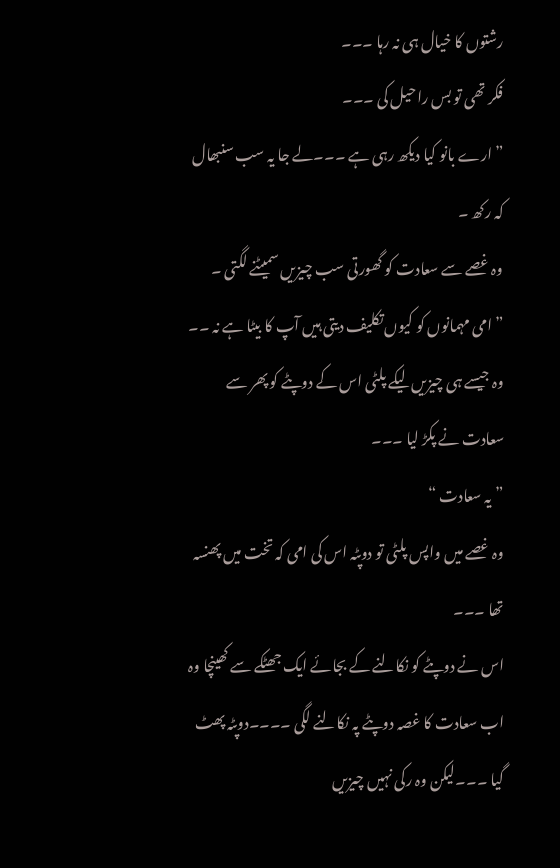رشتوں کا خیال ہی نہ رہا ۔۔۔
فکر تھی تو بس راحیل کی ۔۔۔
” ارے بانو کیا دیکھ رہی ہے ۔۔۔لے جا یہ سب سنبھال کہ رکھ ۔
وہ غصے سے سعادت کو گھورتی سب چیزیں سمیٹنے لگتی ۔
” امی مہمانوں کو کیوں تکلیف دیتی ہیں آپ کا بیٹا ہے نہ ۔۔
وہ جیسے ہی چیزیں لیکے پلٹی اس کے دوپٹے کو پھر سے سعادت نے پکڑ لیا ۔۔۔
” یہ سعادت “
وہ غصے میں واپس پلٹی تو دوپٹہ اس کی امی کہ تخت میں پھنسہ تھا ۔۔۔
اس نے دوپٹے کو نکالنے کے بجائے ایک جھٹکے سے کھینچا وہ اب سعادت کا غصہ دوپٹے پہ نکالنے لگی ۔۔۔۔دوپٹہ پھٹ گیا ۔۔۔لیکن وہ رکی نہیں چیزیں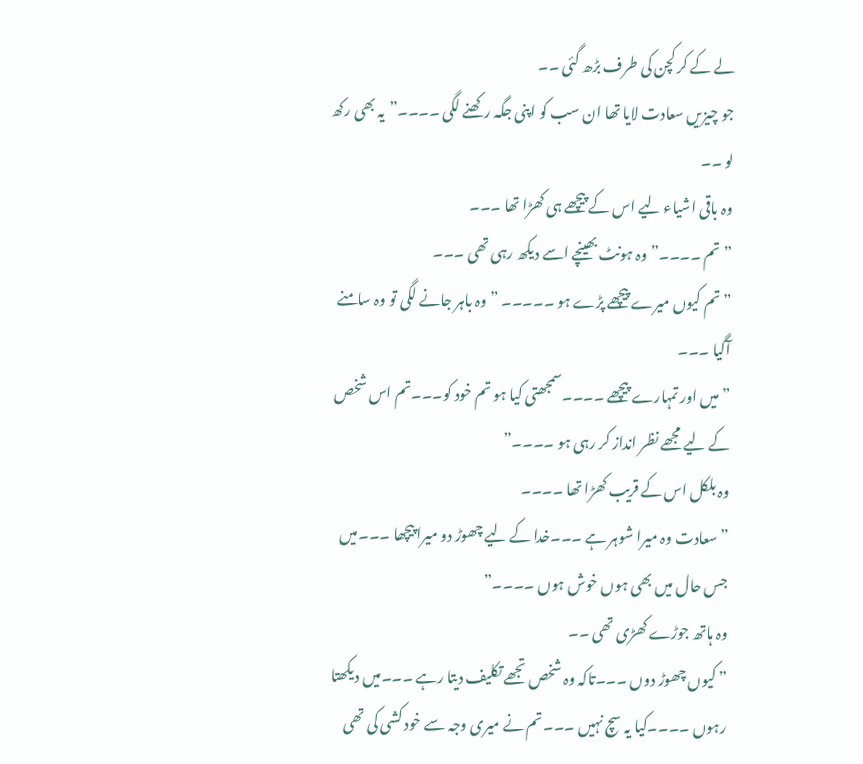لے کے کر کچن کی طرف بڑھ گئی ۔۔
جو چیزیں سعادت لایا تھا ان سب کو اپنی جگہ رکھنے لگی ۔۔۔۔”یہ بھی رکھ لو ۔۔
وہ باقی اشیاء لیے اس کے پیچھے ہی کھڑا تھا ۔۔۔
” تم ۔۔۔۔” وہ ہونٹ بھینچے اسے دیکھ رہی تھی ۔۔۔
” تم کیوں میرے پیچھے پڑے ہو ۔۔۔۔۔ ” وہ باہر جانے لگی تو وہ سامنے آگیا ۔۔۔
” میں اور تمہارے پیچھے ۔۔۔۔سمجھتی کیا ہو تم خود کو۔۔۔تم اس شخص کے لیے مجھے نظر انداز کر رہی ہو ۔۔۔۔”
وہ بلکل اس کے قریب کھڑا تھا ۔۔۔۔
” سعادت وہ میرا شوہر ہے ۔۔۔خدا کے لیے چھوڑ دو میرا پیچھا ۔۔۔میں جس حال میں بھی ہوں خوش ہوں ۔۔۔۔”
وہ ہاتھ جوڑے کھڑی تھی ۔۔
” کیوں چھوڑ دوں ۔۔۔تاکہ وہ شخص تجھے تکلیف دیتا رہے ۔۔۔میں دیکھتا رہوں ۔۔۔۔کیا یہ سچ نہیں ۔۔۔تم نے میری وجہ سے خود کشی کی تھی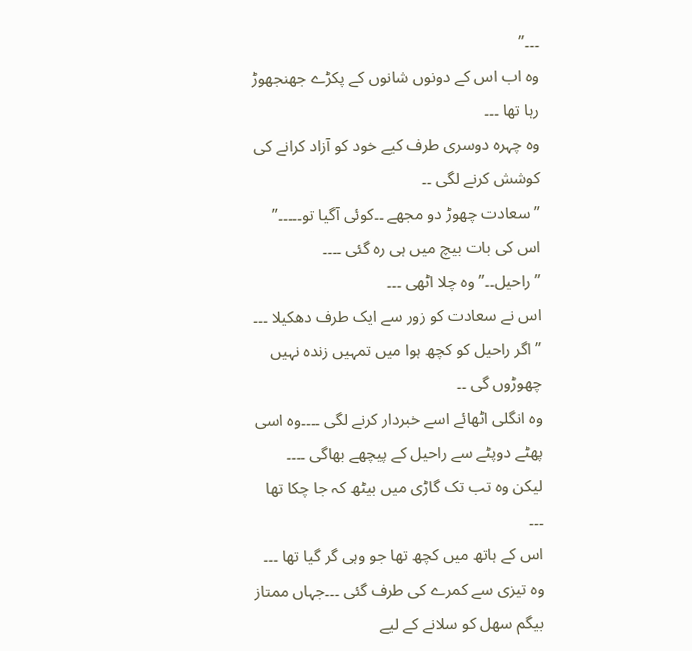۔۔۔”
وہ اب اس کے دونوں شانوں کے پکڑے جھنجھوڑ رہا تھا ۔۔۔
وہ چہرہ دوسری طرف کیے خود کو آزاد کرانے کی کوشش کرنے لگی ۔۔
” سعادت چھوڑ دو مجھے ۔۔کوئی آگیا تو۔۔۔۔۔” اس کی بات بیچ میں ہی رہ گئی ۔۔۔۔
” راحیل۔۔” وہ چلا اٹھی ۔۔۔
اس نے سعادت کو زور سے ایک طرف دھکیلا ۔۔۔
” اگر راحیل کو کچھ ہوا میں تمہیں زندہ نہیں چھوڑوں گی ۔۔
وہ انگلی اٹھائے اسے خبردار کرنے لگی ۔۔۔۔وہ اسی پھٹے دوپٹے سے راحیل کے پیچھے بھاگی ۔۔۔۔
لیکن وہ تب تک گاڑی میں بیٹھ کہ جا چکا تھا ۔۔۔
اس کے ہاتھ میں کچھ تھا جو وہی گر گیا تھا ۔۔۔
وہ تیزی سے کمرے کی طرف گئی ۔۔۔جہاں ممتاز بیگم سھل کو سلانے کے لیے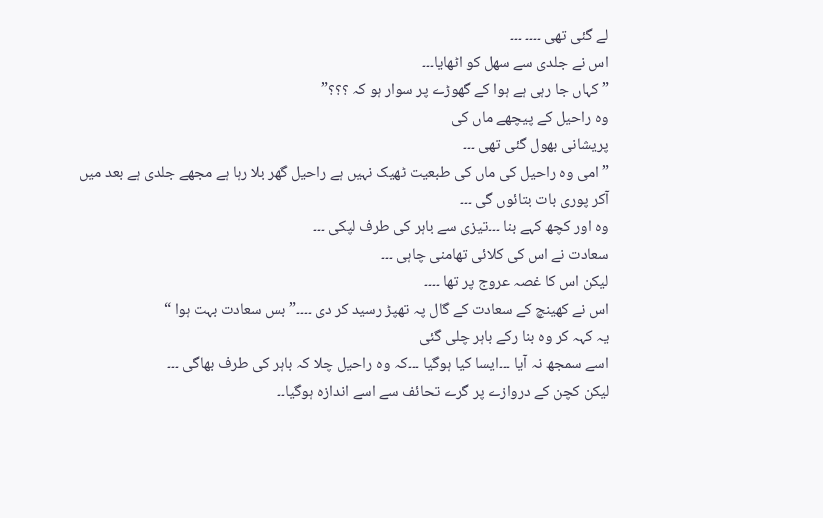لے گئی تھی ۔۔۔۔ ۔۔۔
اس نے جلدی سے سھل کو اٹھایا۔۔۔
” کہاں جا رہی ہے ہوا کے گھوڑے پر سوار ہو کہ ؟؟؟”
وہ راحیل کے پیچھے ماں کی
پریشانی بھول گئی تھی ۔۔۔
” امی وہ راحیل کی ماں کی طبعیت ٹھیک نہیں ہے راحیل گھر بلا رہا ہے مجھے جلدی ہے بعد میں آکر پوری بات بتائوں گی ۔۔۔
وہ اور کچھ کہے بنا ۔۔۔تیزی سے باہر کی طرف لپکی ۔۔۔
سعادت نے اس کی کلائی تھامنی چاہی ۔۔۔
لیکن اس کا غصہ عروج پر تھا ۔۔۔۔
اس نے کھینچ کے سعادت کے گال پہ تھپڑ رسید کر دی ۔۔۔۔” بس سعادت بہت ہوا “
یہ کہہ کر وہ بنا رکے باہر چلی گئی
اسے سمجھ نہ آیا ۔۔۔ایسا کیا ہوگیا ۔۔۔کہ وہ راحیل چلا کہ باہر کی طرف بھاگی ۔۔۔
لیکن کچن کے دروازے پر گرے تحائف سے اسے اندازہ ہوگیا۔۔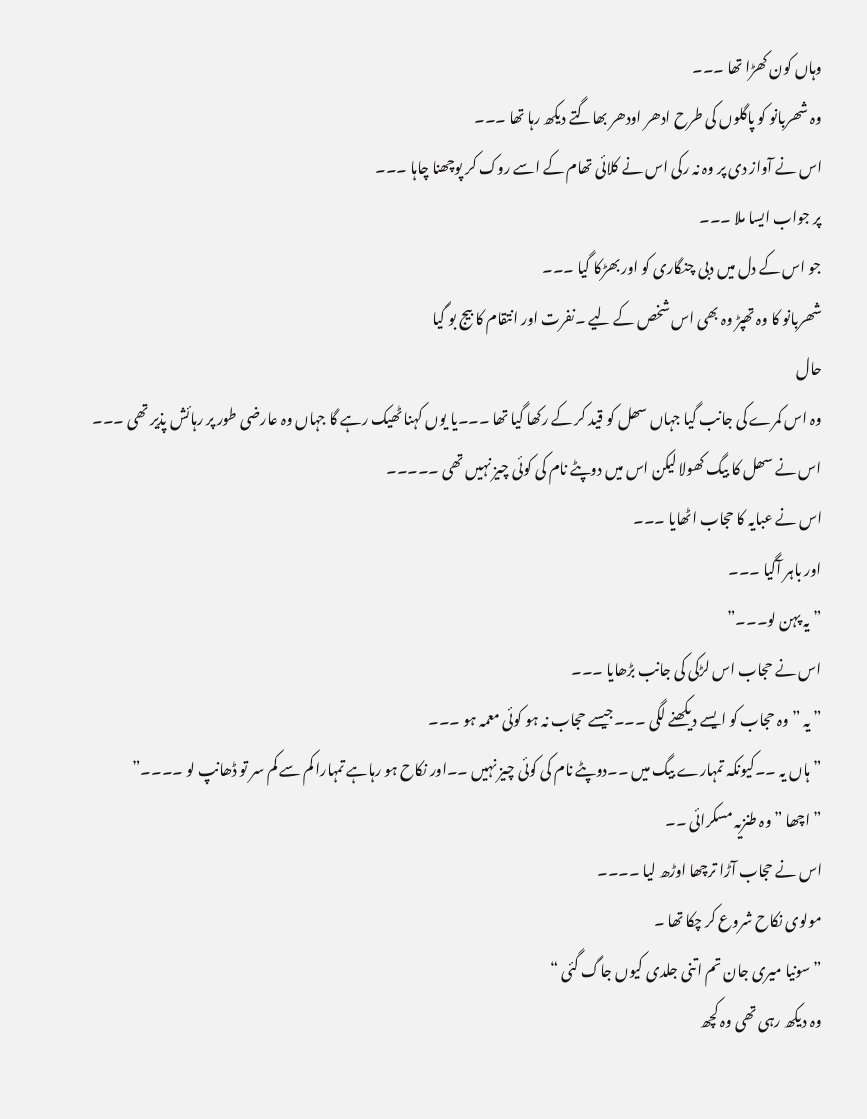وہاں کون کھڑا تھا ۔۔۔
وہ شھربانو کو پاگلوں کی طرح ادھر اودھر بھاگتے دیکھ رہا تھا ۔۔۔
اس نے آواز دی پر وہ نہ رکی اس نے کلائی تھام کے اسے روک کر پوچھنا چاہا ۔۔۔
پر جواب ایسا ملا ۔۔۔
جو اس کے دل میں دبی چنگاری کو اور بھڑکا گیا ۔۔۔
شھربانو کا وہ تھپڑ وہ بھی اس شخص کے لیے ۔نفرت اور انتقام کا بیج بو گیا
حال
وہ اس کمرے کی جانب گیا جہاں سھل کو قید کر کے رکھا گیا تھا ۔۔۔یا یوں کہنا ٹھیک رہے گا جہاں وہ عارضی طور پر رہائش پذیر تھی ۔۔۔
اس نے سھل کا بیگ کھولا لیکن اس میں دوپٹے نام کی کوئی چیز نہیں تھی ۔۔۔۔۔
اس نے عبایہ کا حجاب اٹھایا ۔۔۔
اور باہر آگیا ۔۔۔
” یہ پہن لو۔۔۔”
اس نے حجاب اس لڑکی کی جانب بڑھایا ۔۔۔
” یہ ” وہ حجاب کو ایسے دیکھنے لگی ۔۔۔جیسے حجاب نہ ہو کوئی معمہ ہو ۔۔۔
” ہاں یہ ۔۔کیونکہ تمہارے بیگ میں ۔۔دوپٹے نام کی کوئی چیز نہیں ۔۔اور نکاح ہو رہاہے تمہارا کم سے کم سر تو ڈھانپ لو ۔۔۔۔”
” اچھا ” وہ طنزیہ مسکرائی ۔۔
اس نے حجاب آڑا ترچھا اوڑھ لیا ۔۔۔۔
مولوی نکاح شروع کر چکا تھا ۔
” سونیا میری جان تم اتنی جلدی کیوں جاگ گئی “
وہ دیکھ رہی تھی وہ کچھ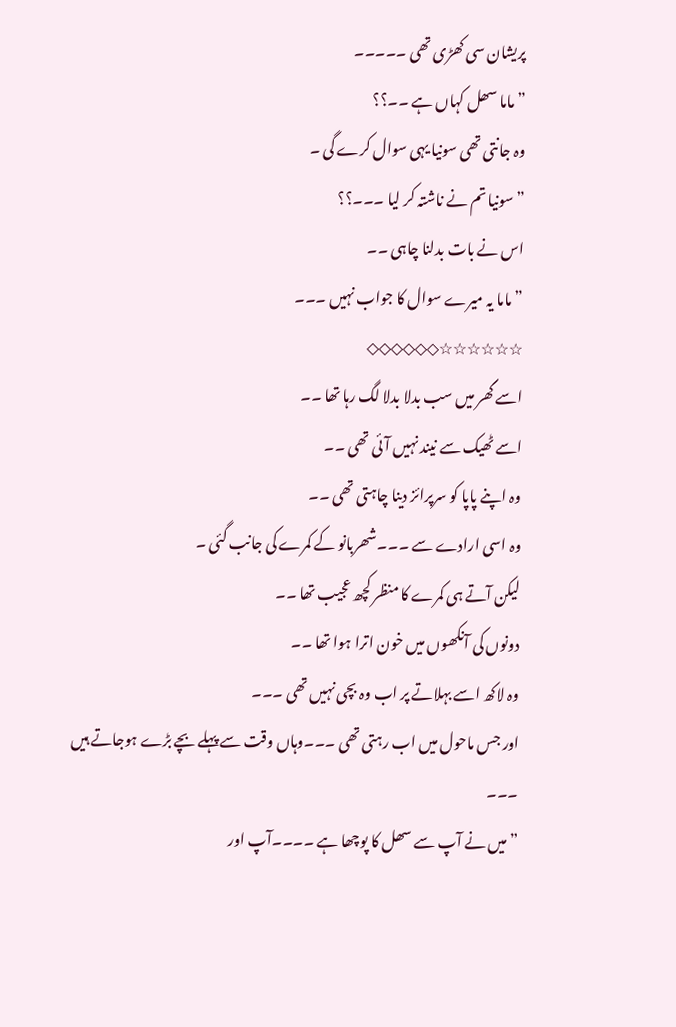پریشان سی کھڑی تھی ۔۔۔۔۔
” ماما سھل کہاں ہے ۔۔؟؟
وہ جانتی تھی سونیا یہی سوال کرے گی ۔
” سونیا تم نے ناشتہ کر لیا ۔۔۔؟؟
اس نے بات بدلنا چاہی ۔۔
” ماما یہ میرے سوال کا جواب نہیں ۔۔۔
☆☆☆☆☆☆◇◇◇◇◇◇
اسے گھر میں سب بدلا بدلا لگ رہا تھا ۔۔
اسے ٹھیک سے نیند نہیں آئی تھی ۔۔
وہ اپنے پاپا کو سرپرائز دینا چاہتی تھی ۔۔
وہ اسی ارادے سے ۔۔۔شھربانو کے کمرے کی جانب گئی ۔
لیکن آتے ہی کمرے کا منظر کچھ عجیب تھا ۔۔
دونوں کی آنکھوں میں خون اترا ہوا تھا ۔۔
وہ لاکھ اسے بہلاتے پر اب وہ بچی نہیں تھی ۔۔۔
اور جس ماحول میں اب رہتی تھی ۔۔۔وہاں وقت سے پہلے بچے بڑے ہوجاتے ہیں ۔۔۔
” میں نے آپ سے سھل کا پوچھا ہے ۔۔۔۔آپ اور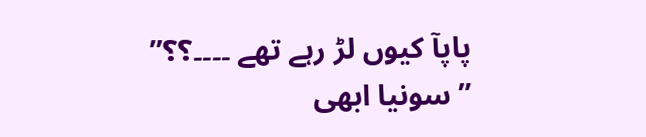پاپآ کیوں لڑ رہے تھے ۔۔۔۔؟؟”
” سونیا ابھی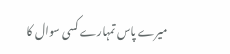میرے پاس تمہارے کسی سوال کا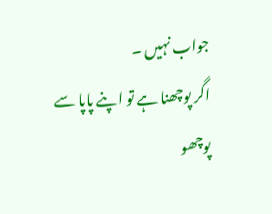جواب نہیں ۔
اگر پوچھنا ہے تو اپنے پاپا سے پوچھو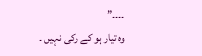۔۔۔۔”
وہ تیار ہو کے رکی نہیں ۔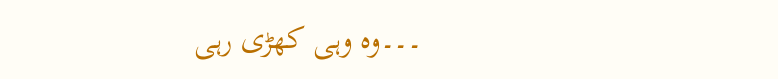۔۔۔وہ وہی کھڑی رہی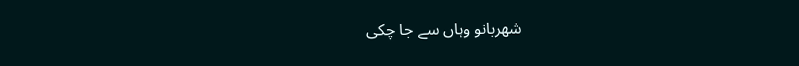شھربانو وہاں سے جا چکی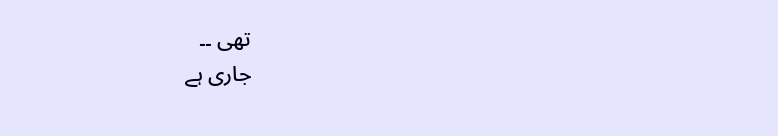تھی ۔۔
جاری ہے